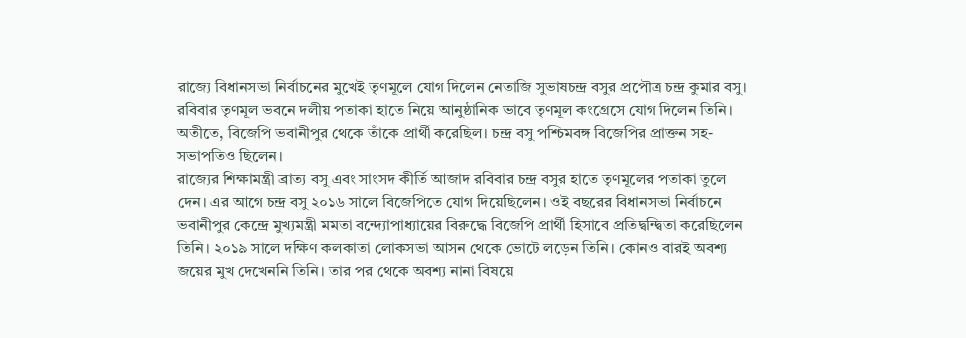রাজ্যে বিধানসভা নির্বাচনের মুখেই তৃণমূলে যোগ দিলেন নেতাজি সুভাষচন্দ্র বসুর প্রপৌত্র চন্দ্র কুমার বসু। রবিবার তৃণমূল ভবনে দলীয় পতাকা হাতে নিয়ে আনুষ্ঠানিক ভাবে তৃণমূল কংগ্রেসে যোগ দিলেন তিনি। অতীতে, বিজেপি ভবানীপুর থেকে তাঁকে প্রার্থী করেছিল। চন্দ্র বসু পশ্চিমবঙ্গ বিজেপির প্রাক্তন সহ-সভাপতিও ছিলেন।
রাজ্যের শিক্ষামন্ত্রী ব্রাত্য বসু এবং সাংসদ কীর্তি আজাদ রবিবার চন্দ্র বসুর হাতে তৃণমূলের পতাকা তুলে দেন। এর আগে চন্দ্র বসু ২০১৬ সালে বিজেপিতে যোগ দিয়েছিলেন। ওই বছরের বিধানসভা নির্বাচনে ভবানীপুর কেন্দ্রে মুখ্যমন্ত্রী মমতা বন্দ্যোপাধ্যায়ের বিরুদ্ধে বিজেপি প্রার্থী হিসাবে প্রতিদ্বন্দ্বিতা করেছিলেন তিনি। ২০১৯ সালে দক্ষিণ কলকাতা লোকসভা আসন থেকে ভোটে লড়েন তিনি। কোনও বারই অবশ্য জয়ের মুখ দেখেননি তিনি। তার পর থেকে অবশ্য নানা বিষয়ে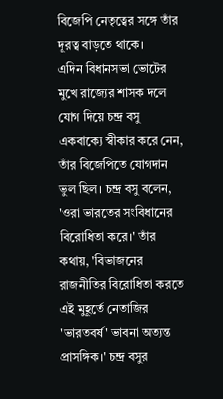বিজেপি নেতৃত্বের সঙ্গে তাঁর দূরত্ব বাড়তে থাকে।
এদিন বিধানসভা ভোটের মুখে রাজ্যের শাসক দলে যোগ দিয়ে চন্দ্র বসু একবাক্যে স্বীকার করে নেন, তাঁর বিজেপিতে যোগদান ভুল ছিল। চন্দ্র বসু বলেন, 'ওরা ভারতের সংবিধানের বিরোধিতা করে।' তাঁর কথায়, 'বিভাজনের রাজনীতির বিরোধিতা করতে এই মুহূর্তে নেতাজির 'ভারতবর্ষ' ভাবনা অত্যন্ত প্রাসঙ্গিক।' চন্দ্র বসুর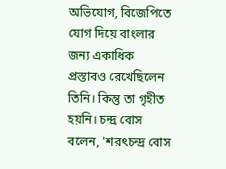অভিযোগ, বিজেপিতে যোগ দিয়ে বাংলার জন্য একাধিক প্রস্তাবও রেখেছিলেন তিনি। কিন্তু তা গৃহীত হয়নি। চন্দ্র বোস বলেন, 'শরৎচন্দ্র বোস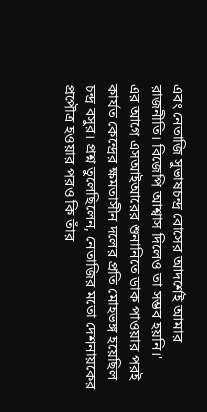এবং নেতাজি সুভাষচন্দ্র বোসের আদর্শেই আমার রাজনীতি। বিজেপি আশ্বাস দিলেও তা সম্ভব হয়নি।'
এর আগে এসআইআরের শুনানিতে ডাক পাওয়ার পরই কার্যত কেন্দ্রের ক্ষমতাসীন দলের প্রতি মোহভঙ্গ হয়েছিল চন্দ্র বসুর। প্রশ্ন তুলেছিলেন, নেতাজির মতো দেশনায়কের প্রপৌত্র হওয়ার পরও কি তাঁর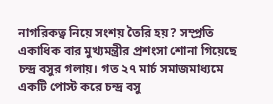নাগরিকত্ব নিয়ে সংশয় তৈরি হয়? সম্প্রতি একাধিক বার মুখ্যমন্ত্রীর প্রশংসা শোনা গিয়েছে চন্দ্র বসুর গলায়। গত ২৭ মার্চ সমাজমাধ্যমে একটি পোস্ট করে চন্দ্র বসু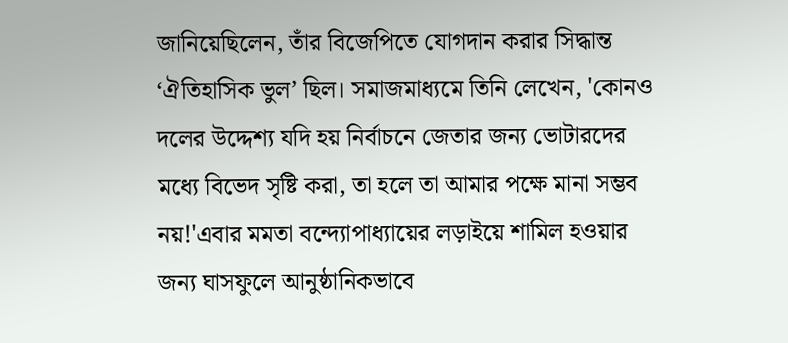জানিয়েছিলেন, তাঁর বিজেপিতে যোগদান করার সিদ্ধান্ত ‘ঐতিহাসিক ভুল’ ছিল। সমাজমাধ্যমে তিনি লেখেন, 'কোনও দলের উদ্দেশ্য যদি হয় নির্বাচনে জেতার জন্য ভোটারদের মধ্যে বিভেদ সৃষ্টি করা, তা হলে তা আমার পক্ষে মানা সম্ভব নয়!'এবার মমতা বন্দ্যোপাধ্যায়ের লড়াইয়ে শামিল হওয়ার জন্য ঘাসফুলে আনুষ্ঠানিকভাবে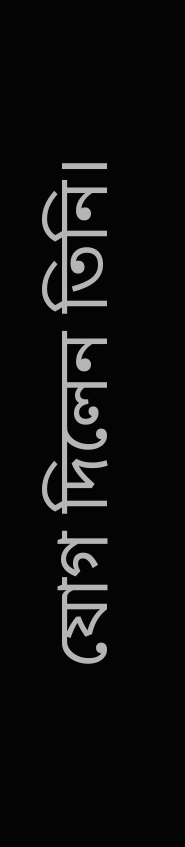যোগ দিলেন তিনি।